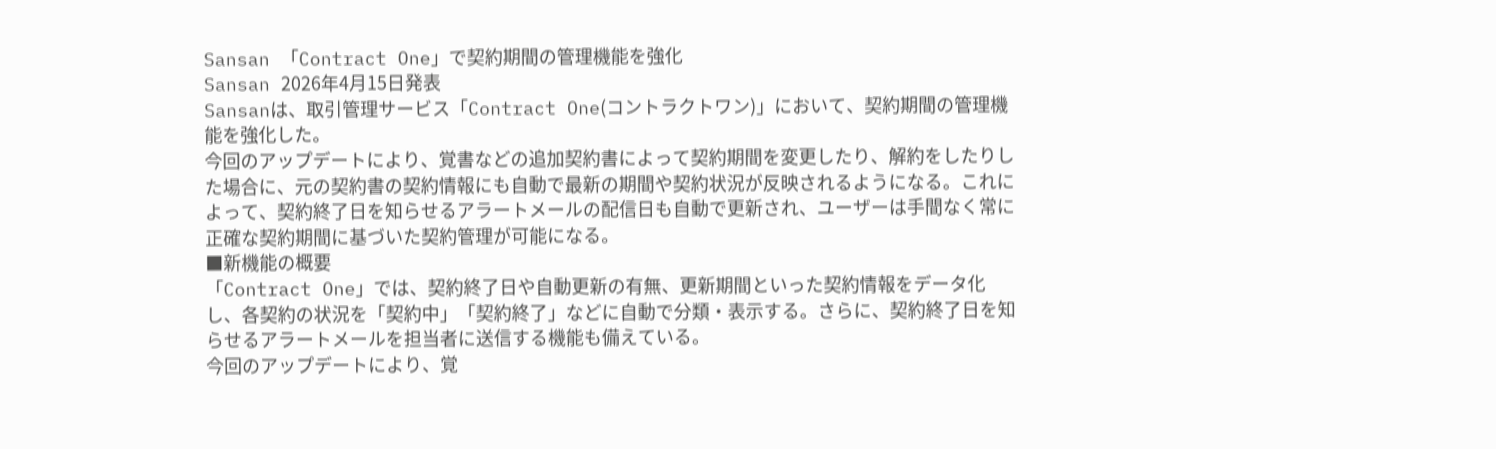Sansan 「Contract One」で契約期間の管理機能を強化
Sansan 2026年4月15日発表
Sansanは、取引管理サービス「Contract One(コントラクトワン)」において、契約期間の管理機能を強化した。
今回のアップデートにより、覚書などの追加契約書によって契約期間を変更したり、解約をしたりした場合に、元の契約書の契約情報にも自動で最新の期間や契約状況が反映されるようになる。これによって、契約終了日を知らせるアラートメールの配信日も自動で更新され、ユーザーは手間なく常に正確な契約期間に基づいた契約管理が可能になる。
■新機能の概要
「Contract One」では、契約終了日や自動更新の有無、更新期間といった契約情報をデータ化し、各契約の状況を「契約中」「契約終了」などに自動で分類・表示する。さらに、契約終了日を知らせるアラートメールを担当者に送信する機能も備えている。
今回のアップデートにより、覚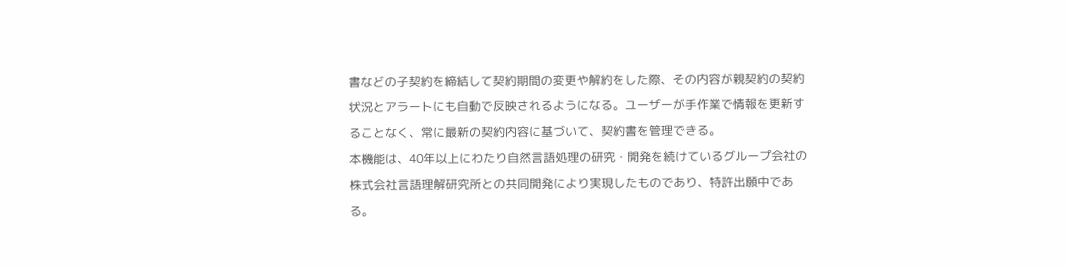書などの子契約を締結して契約期間の変更や解約をした際、その内容が親契約の契約状況とアラートにも自動で反映されるようになる。ユーザーが手作業で情報を更新することなく、常に最新の契約内容に基づいて、契約書を管理できる。
本機能は、40年以上にわたり自然言語処理の研究・開発を続けているグループ会社の株式会社言語理解研究所との共同開発により実現したものであり、特許出願中である。